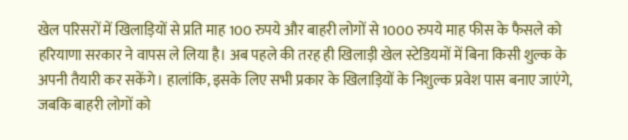खेल परिसरों में खिलाड़ियों से प्रति माह 100 रुपये और बाहरी लोगों से 1000 रुपये माह फीस के फैसले को हरियाणा सरकार ने वापस ले लिया है। अब पहले की तरह ही खिलाड़ी खेल स्टेडियमों में बिना किसी शुल्क के अपनी तैयारी कर सकेंगे। हालांकि, इसके लिए सभी प्रकार के खिलाड़ियों के निशुल्क प्रवेश पास बनाए जाएंगे, जबकि बाहरी लोगों को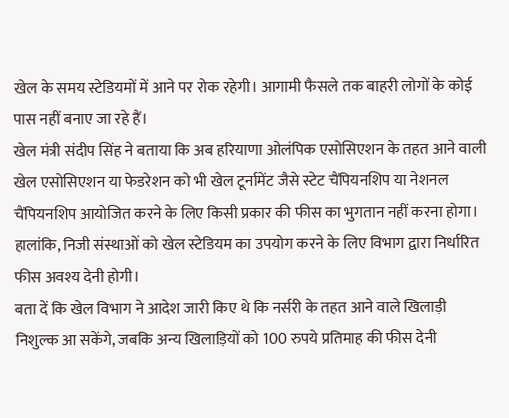खेल के समय स्टेडियमों में आने पर रोक रहेगी। आगामी फैसले तक बाहरी लोगों के कोई पास नहीं बनाए जा रहे हैं।
खेल मंत्री संदीप सिंह ने बताया कि अब हरियाणा ओलंपिक एसोसिएशन के तहत आने वाली खेल एसोसिएशन या फेडरेशन को भी खेल टूर्नामेंट जैसे स्टेट चैंपियनशिप या नेशनल चैंपियनशिप आयोजित करने के लिए किसी प्रकार की फीस का भुगतान नहीं करना होगा। हालांकि, निजी संस्थाओं को खेल स्टेडियम का उपयोग करने के लिए विभाग द्वारा निर्धारित फीस अवश्य देनी होगी।
बता दें कि खेल विभाग ने आदेश जारी किए थे कि नर्सरी के तहत आने वाले खिलाड़ी निशुल्क आ सकेंगे, जबकि अन्य खिलाड़ियों को 100 रुपये प्रतिमाह की फीस देनी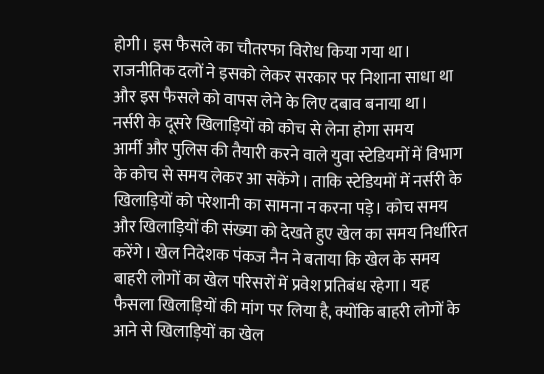होगी। इस फैसले का चौतरफा विरोध किया गया था। राजनीतिक दलों ने इसको लेकर सरकार पर निशाना साधा था और इस फैसले को वापस लेने के लिए दबाव बनाया था।
नर्सरी के दूसरे खिलाड़ियों को कोच से लेना होगा समय
आर्मी और पुलिस की तैयारी करने वाले युवा स्टेडियमों में विभाग के कोच से समय लेकर आ सकेंगे। ताकि स्टेडियमों में नर्सरी के खिलाड़ियों को परेशानी का सामना न करना पड़े। कोच समय और खिलाड़ियों की संख्या को देखते हुए खेल का समय निर्धारित करेंगे। खेल निदेशक पंकज नैन ने बताया कि खेल के समय बाहरी लोगों का खेल परिसरों में प्रवेश प्रतिबंध रहेगा। यह फैसला खिलाड़ियों की मांग पर लिया है, क्योंकि बाहरी लोगों के आने से खिलाड़ियों का खेल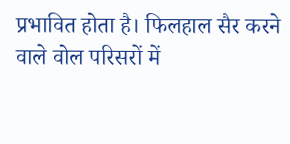प्रभावित होता है। फिलहाल सैर करने वाले वोल परिसरों में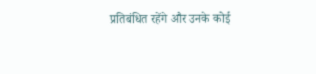प्रतिबंधित रहेंगे और उनके कोई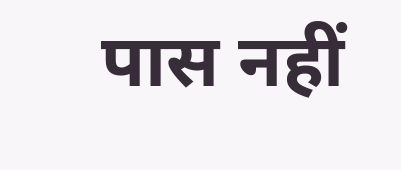पास नहीं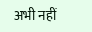अभी नहीं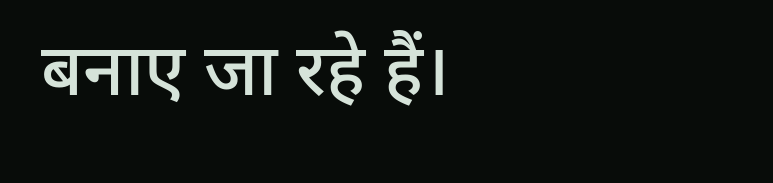बनाए जा रहे हैं।